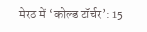मेरठ में ‘कोल्ड टॉर्चर’: 15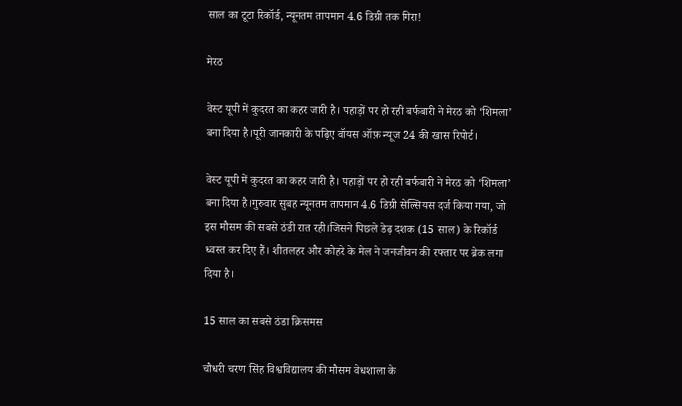साल का टूटा रिकॉर्ड, न्यूनतम तापमान 4.6 डिग्री तक गिरा!

मेरठ

वेस्ट यूपी में कुदरत का कहर जारी है। पहाड़ों पर हो रही बर्फबारी ने मेरठ को ‘शिमला’ बना दिया है।पूरी जानकारी के पढ़िए वॉयस ऑफ़ न्यूज 24 की खास रिपोर्ट।

वेस्ट यूपी में कुदरत का कहर जारी है। पहाड़ों पर हो रही बर्फबारी ने मेरठ को ‘शिमला’ बना दिया है।गुरुवार सुबह न्यूनतम तापमान 4.6 डिग्री सेल्सियस दर्ज किया गया, जो इस मौसम की सबसे ठंडी रात रही।जिसने पिछले डेढ़ दशक (15 साल) के रिकॉर्ड ध्वस्त कर दिए हैं। शीतलहर और कोहरे के मेल ने जनजीवन की रफ्तार पर ब्रेक लगा दिया है।

15 साल का सबसे ठंडा क्रिसमस

चौधरी चरण सिंह विश्वविद्यालय की मौसम वेधशाला के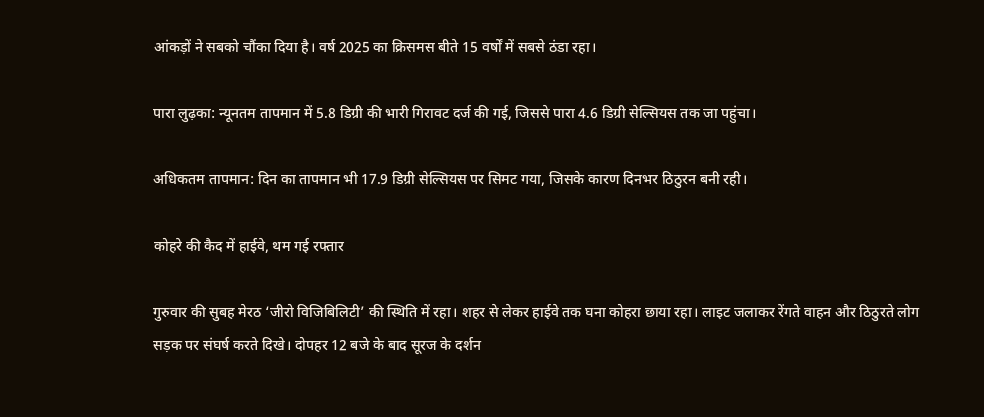आंकड़ों ने सबको चौंका दिया है। वर्ष 2025 का क्रिसमस बीते 15 वर्षों में सबसे ठंडा रहा।

पारा लुढ़का: न्यूनतम तापमान में 5.8 डिग्री की भारी गिरावट दर्ज की गई, जिससे पारा 4.6 डिग्री सेल्सियस तक जा पहुंचा।

अधिकतम तापमान: दिन का तापमान भी 17.9 डिग्री सेल्सियस पर सिमट गया, जिसके कारण दिनभर ठिठुरन बनी रही।

कोहरे की कैद में हाईवे, थम गई रफ्तार

गुरुवार की सुबह मेरठ ‘जीरो विजिबिलिटी’ की स्थिति में रहा। शहर से लेकर हाईवे तक घना कोहरा छाया रहा। लाइट जलाकर रेंगते वाहन और ठिठुरते लोग सड़क पर संघर्ष करते दिखे। दोपहर 12 बजे के बाद सूरज के दर्शन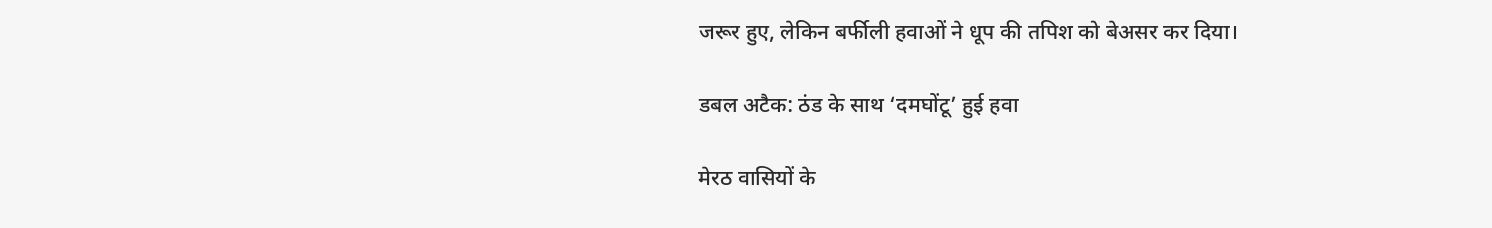जरूर हुए, लेकिन बर्फीली हवाओं ने धूप की तपिश को बेअसर कर दिया।

डबल अटैक: ठंड के साथ ‘दमघोंटू’ हुई हवा

मेरठ वासियों के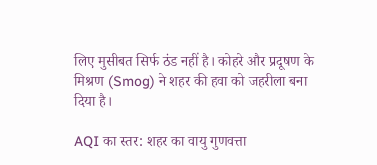लिए मुसीबत सिर्फ ठंड नहीं है। कोहरे और प्रदूषण के मिश्रण (Smog) ने शहर की हवा को जहरीला बना दिया है।

AQI का स्तर: शहर का वायु गुणवत्ता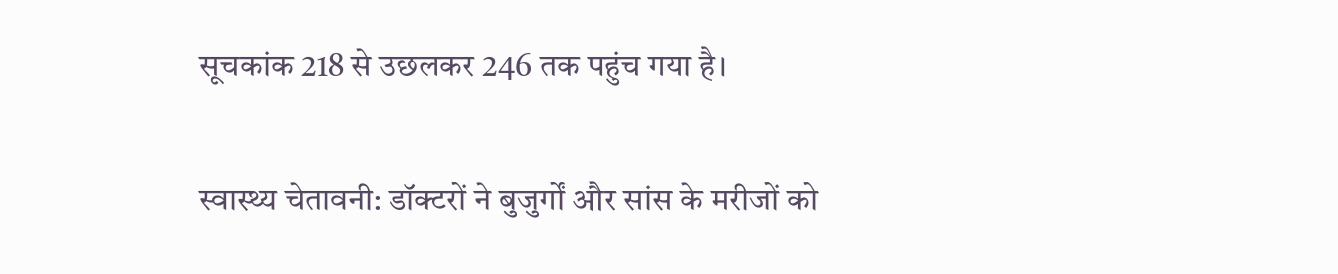सूचकांक 218 से उछलकर 246 तक पहुंच गया है।

स्वास्थ्य चेतावनी: डॉक्टरों ने बुजुर्गों और सांस के मरीजों को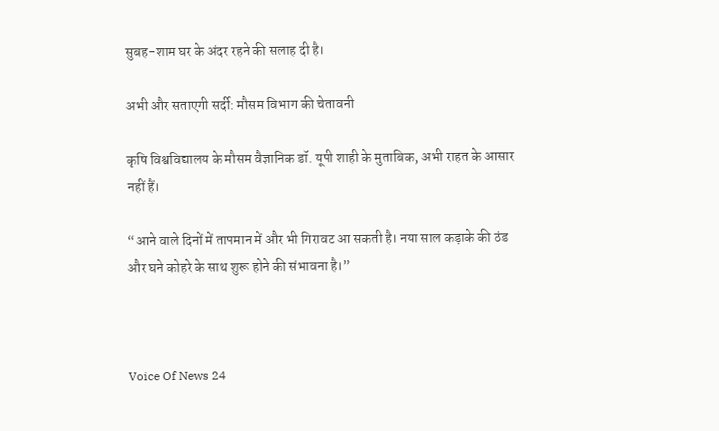सुबह-शाम घर के अंदर रहने की सलाह दी है।

अभी और सताएगी सर्दी: मौसम विभाग की चेतावनी

कृषि विश्वविद्यालय के मौसम वैज्ञानिक डॉ. यूपी शाही के मुताबिक, अभी राहत के आसार नहीं हैं।

“आने वाले दिनों में तापमान में और भी गिरावट आ सकती है। नया साल कड़ाके की ठंड और घने कोहरे के साथ शुरू होने की संभावना है।”



Voice Of News 24